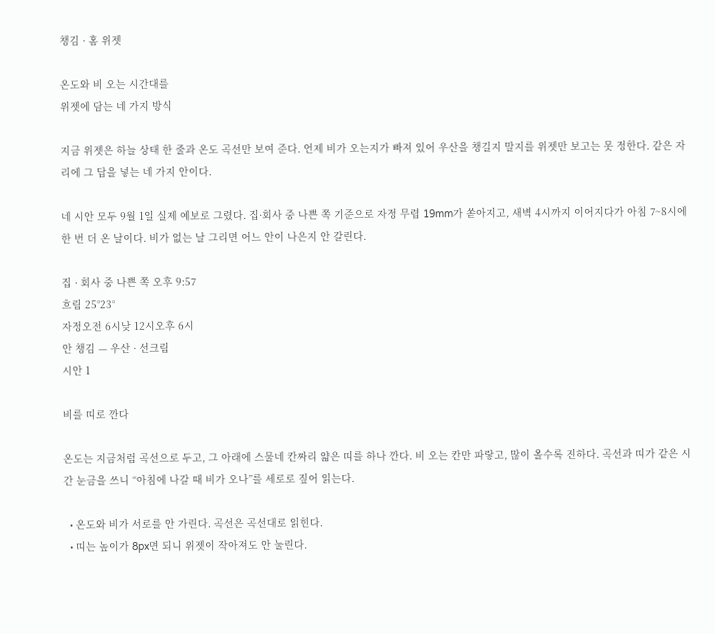챙김 · 홈 위젯

온도와 비 오는 시간대를
위젯에 담는 네 가지 방식

지금 위젯은 하늘 상태 한 줄과 온도 곡선만 보여 준다. 언제 비가 오는지가 빠져 있어 우산을 챙길지 말지를 위젯만 보고는 못 정한다. 같은 자리에 그 답을 넣는 네 가지 안이다.

네 시안 모두 9월 1일 실제 예보로 그렸다. 집·회사 중 나쁜 쪽 기준으로 자정 무렵 19mm가 쏟아지고, 새벽 4시까지 이어지다가 아침 7~8시에 한 번 더 온 날이다. 비가 없는 날 그리면 어느 안이 나은지 안 갈린다.

집 · 회사 중 나쁜 쪽 오후 9:57
흐림 25°23°
자정오전 6시낮 12시오후 6시
안 챙김 — 우산 · 선크림
시안 1

비를 띠로 깐다

온도는 지금처럼 곡선으로 두고, 그 아래에 스물네 칸짜리 얇은 띠를 하나 깐다. 비 오는 칸만 파랗고, 많이 올수록 진하다. 곡선과 띠가 같은 시간 눈금을 쓰니 “아침에 나갈 때 비가 오나”를 세로로 짚어 읽는다.

  • 온도와 비가 서로를 안 가린다. 곡선은 곡선대로 읽힌다.
  • 띠는 높이가 8px면 되니 위젯이 작아져도 안 눌린다.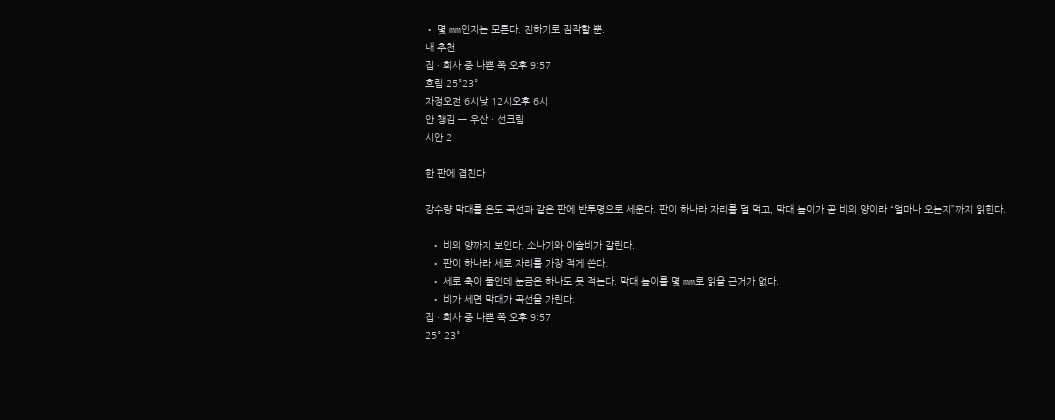• 몇 mm인지는 모른다. 진하기로 짐작할 뿐.
내 추천
집 · 회사 중 나쁜 쪽 오후 9:57
흐림 25°23°
자정오전 6시낮 12시오후 6시
안 챙김 — 우산 · 선크림
시안 2

한 판에 겹친다

강수량 막대를 온도 곡선과 같은 판에 반투명으로 세운다. 판이 하나라 자리를 덜 먹고, 막대 높이가 곧 비의 양이라 “얼마나 오는지”까지 읽힌다.

  • 비의 양까지 보인다. 소나기와 이슬비가 갈린다.
  • 판이 하나라 세로 자리를 가장 적게 쓴다.
  • 세로 축이 둘인데 눈금은 하나도 못 적는다. 막대 높이를 몇 mm로 읽을 근거가 없다.
  • 비가 세면 막대가 곡선을 가린다.
집 · 회사 중 나쁜 쪽 오후 9:57
25° 23°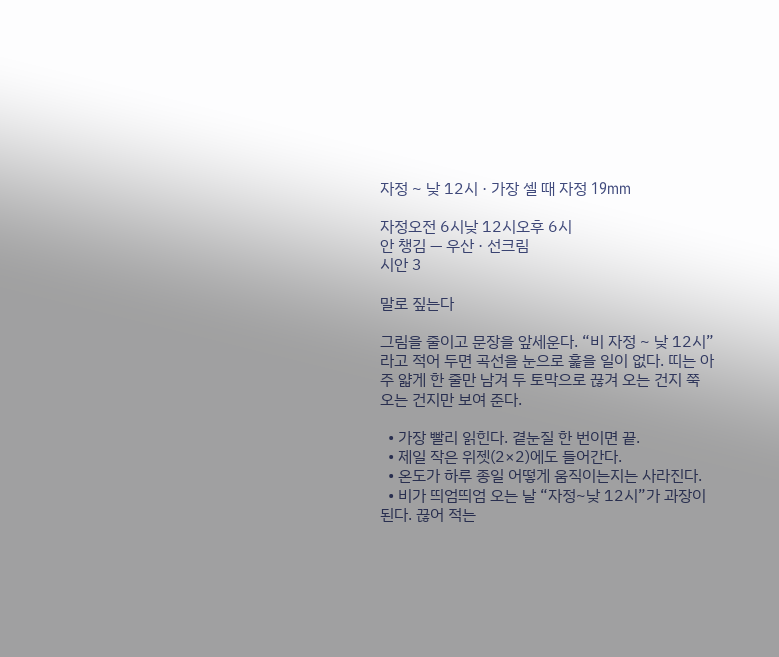자정 ~ 낮 12시 · 가장 셀 때 자정 19mm

자정오전 6시낮 12시오후 6시
안 챙김 — 우산 · 선크림
시안 3

말로 짚는다

그림을 줄이고 문장을 앞세운다. “비 자정 ~ 낮 12시”라고 적어 두면 곡선을 눈으로 훑을 일이 없다. 띠는 아주 얇게 한 줄만 남겨 두 토막으로 끊겨 오는 건지 쭉 오는 건지만 보여 준다.

  • 가장 빨리 읽힌다. 곁눈질 한 번이면 끝.
  • 제일 작은 위젯(2×2)에도 들어간다.
  • 온도가 하루 종일 어떻게 움직이는지는 사라진다.
  • 비가 띄엄띄엄 오는 날 “자정~낮 12시”가 과장이 된다. 끊어 적는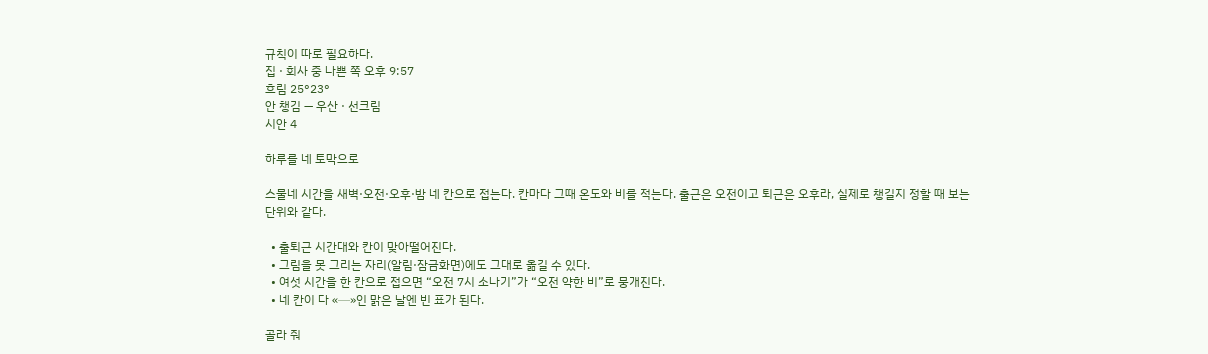규칙이 따로 필요하다.
집 · 회사 중 나쁜 쪽 오후 9:57
흐림 25°23°
안 챙김 — 우산 · 선크림
시안 4

하루를 네 토막으로

스물네 시간을 새벽·오전·오후·밤 네 칸으로 접는다. 칸마다 그때 온도와 비를 적는다. 출근은 오전이고 퇴근은 오후라, 실제로 챙길지 정할 때 보는 단위와 같다.

  • 출퇴근 시간대와 칸이 맞아떨어진다.
  • 그림을 못 그리는 자리(알림·잠금화면)에도 그대로 옮길 수 있다.
  • 여섯 시간을 한 칸으로 접으면 “오전 7시 소나기”가 “오전 약한 비”로 뭉개진다.
  • 네 칸이 다 «─»인 맑은 날엔 빈 표가 된다.

골라 줘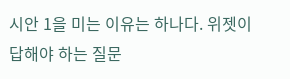시안 1을 미는 이유는 하나다. 위젯이 답해야 하는 질문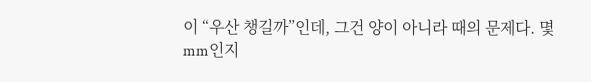이 “우산 챙길까”인데, 그건 양이 아니라 때의 문제다. 몇 mm인지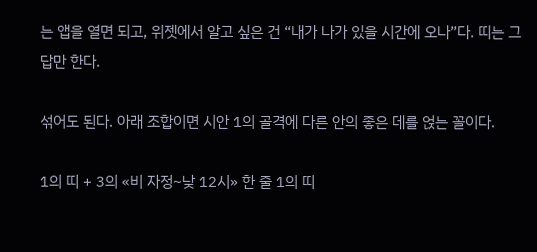는 앱을 열면 되고, 위젯에서 알고 싶은 건 “내가 나가 있을 시간에 오나”다. 띠는 그 답만 한다.

섞어도 된다. 아래 조합이면 시안 1의 골격에 다른 안의 좋은 데를 얹는 꼴이다.

1의 띠 + 3의 «비 자정~낮 12시» 한 줄 1의 띠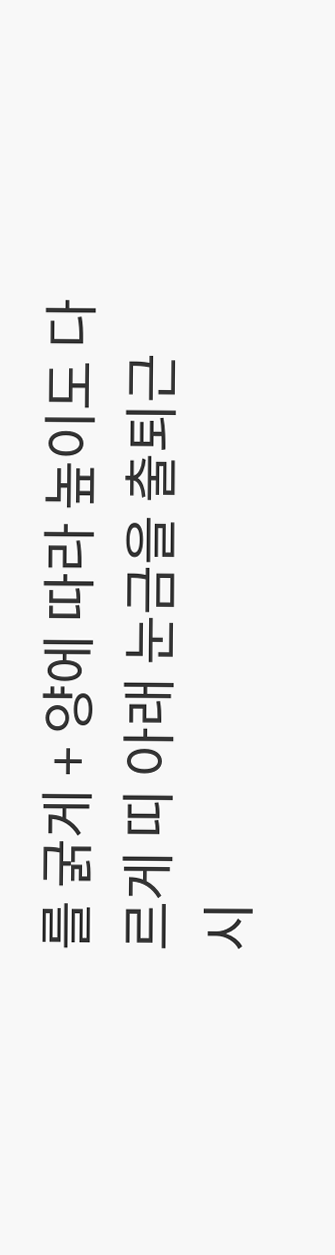를 굵게 + 양에 따라 높이도 다르게 띠 아래 눈금을 출퇴근 시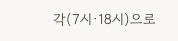각(7시·18시)으로